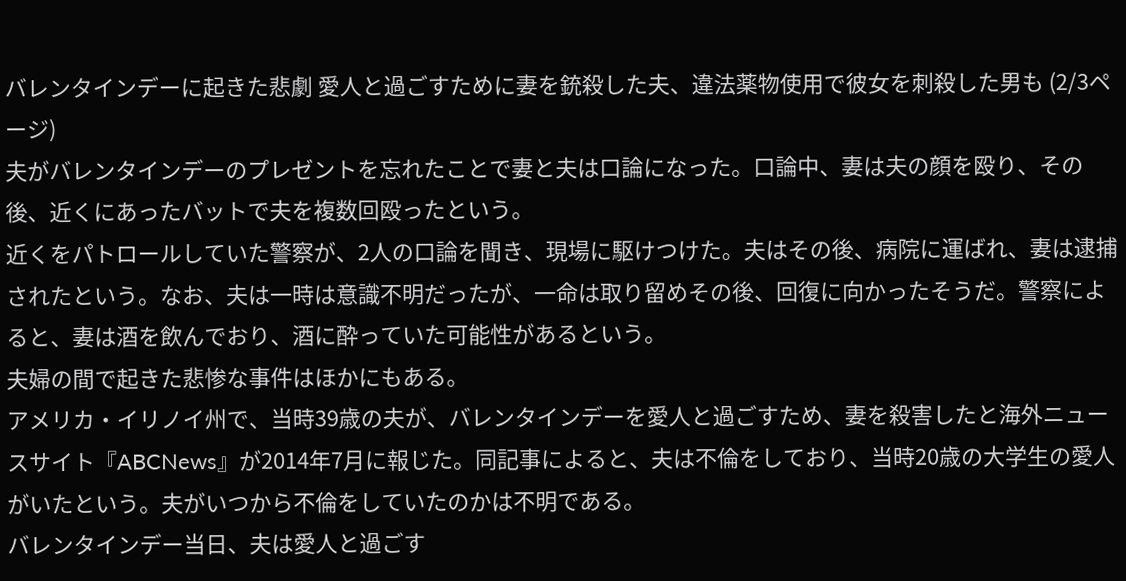バレンタインデーに起きた悲劇 愛人と過ごすために妻を銃殺した夫、違法薬物使用で彼女を刺殺した男も (2/3ページ)
夫がバレンタインデーのプレゼントを忘れたことで妻と夫は口論になった。口論中、妻は夫の顔を殴り、その後、近くにあったバットで夫を複数回殴ったという。
近くをパトロールしていた警察が、2人の口論を聞き、現場に駆けつけた。夫はその後、病院に運ばれ、妻は逮捕されたという。なお、夫は一時は意識不明だったが、一命は取り留めその後、回復に向かったそうだ。警察によると、妻は酒を飲んでおり、酒に酔っていた可能性があるという。
夫婦の間で起きた悲惨な事件はほかにもある。
アメリカ・イリノイ州で、当時39歳の夫が、バレンタインデーを愛人と過ごすため、妻を殺害したと海外ニュースサイト『ABCNews』が2014年7月に報じた。同記事によると、夫は不倫をしており、当時20歳の大学生の愛人がいたという。夫がいつから不倫をしていたのかは不明である。
バレンタインデー当日、夫は愛人と過ごす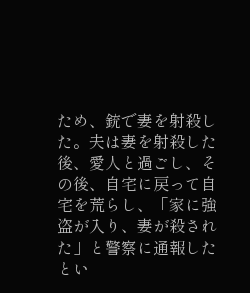ため、銃で妻を射殺した。夫は妻を射殺した後、愛人と過ごし、その後、自宅に戻って自宅を荒らし、「家に強盗が入り、妻が殺された」と警察に通報したとい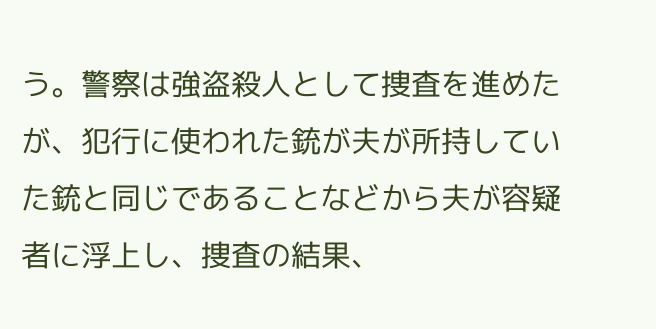う。警察は強盗殺人として捜査を進めたが、犯行に使われた銃が夫が所持していた銃と同じであることなどから夫が容疑者に浮上し、捜査の結果、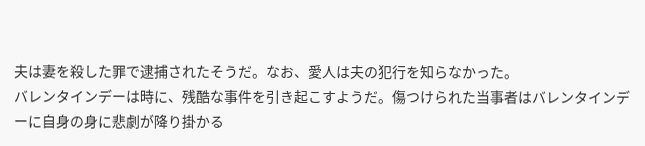夫は妻を殺した罪で逮捕されたそうだ。なお、愛人は夫の犯行を知らなかった。
バレンタインデーは時に、残酷な事件を引き起こすようだ。傷つけられた当事者はバレンタインデーに自身の身に悲劇が降り掛かる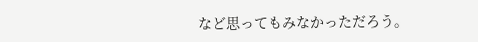など思ってもみなかっただろう。